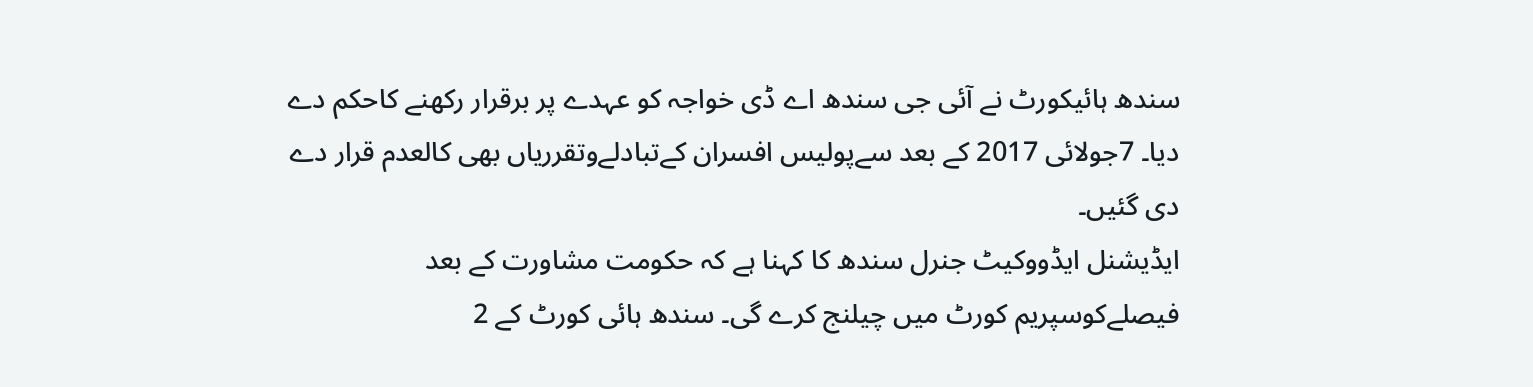سندھ ہائیکورٹ نے آئی جی سندھ اے ڈی خواجہ کو عہدے پر برقرار رکھنے کاحکم دے دیا۔ 7جولائی 2017 کے بعد سےپولیس افسران کےتبادلےوتقرریاں بھی کالعدم قرار دے دی گئیں۔
ایڈیشنل ایڈووکیٹ جنرل سندھ کا کہنا ہے کہ حکومت مشاورت کے بعد فیصلےکوسپریم کورٹ میں چیلنج کرے گی۔ سندھ ہائی کورٹ کے 2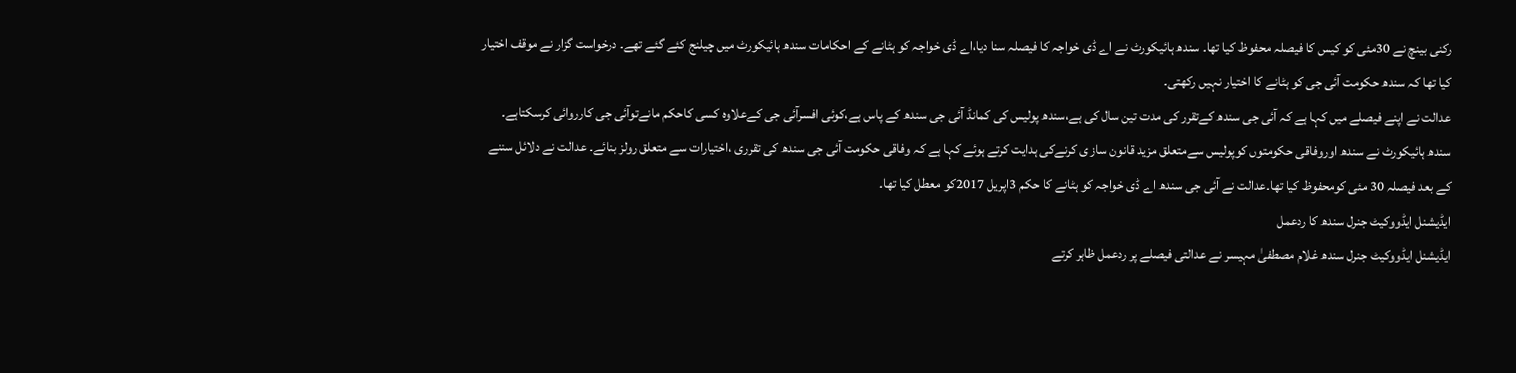رکنی بینچ نے 30مئی کو کیس کا فیصلہ محفوظ کیا تھا۔ سندھ ہائیکورٹ نے اے ڈی خواجہ کا فیصلہ سنا دیا،اے ڈی خواجہ کو ہٹانے کے احکامات سندھ ہائیکورٹ میں چیلنج کئے گئے تھے۔ درخواست گزار نے موقف اختیار کیا تھا کہ سندھ حکومت آئی جی کو ہٹانے کا اختیار نہیں رکھتی۔
عدالت نے اپنے فیصلے میں کہا ہے کہ آئی جی سندھ کےتقرر کی مدت تین سال کی ہے،سندھ پولیس کی کمانڈ آئی جی سندھ کے پاس ہے،کوئی افسرآئی جی کےعلاوہ کسی کاحکم مانےتوآئی جی کارروائی کرسکتاہے۔ سندھ ہائیکورٹ نے سندھ اوروفاقی حکومتوں کوپولیس سےمتعلق مزید قانون ساز ی کرنےکی ہدایت کرتے ہوئے کہا ہے کہ وفاقی حکومت آئی جی سندھ کی تقرری ،اختیارات سے متعلق رولز بنائے۔ عدالت نے دلائل سننے کے بعد فیصلہ 30 مئی کومحفوظ کیا تھا۔عدالت نے آئی جی سندھ اے ڈی خواجہ کو ہٹانے کا حکم 3اپریل 2017کو معطل کیا تھا۔
ایڈیشنل ایڈووکیٹ جنرل سندھ کا ردعمل
ایڈیشنل ایڈووکیٹ جنرل سندھ غلام مصطفیٰ مہیسر نے عدالتی فیصلے پر ردعمل ظاہر کرتے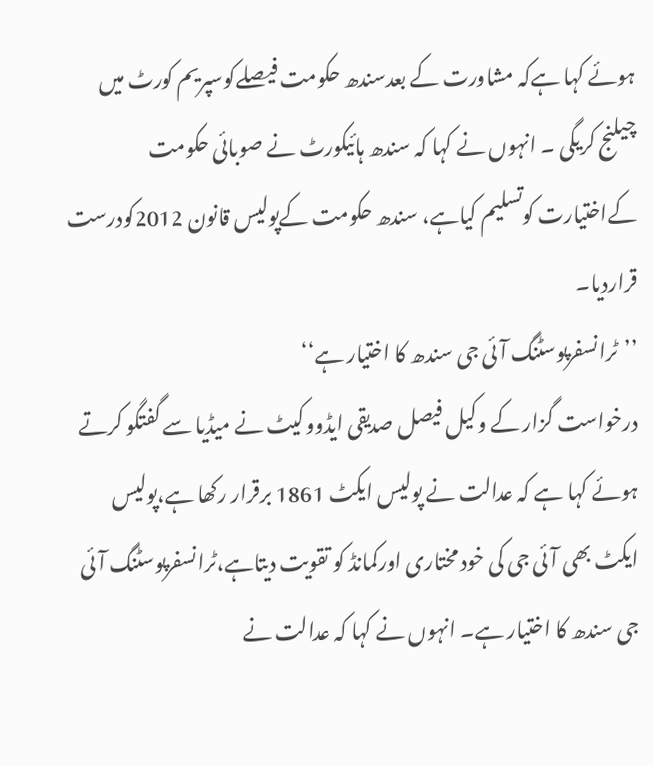ہوئے کہا ہےکہ مشاورت کے بعدسندھ حکومت فیصلےکوسپریم کورٹ میں چیلنج کریگی ۔ انہوں نے کہا کہ سندھ ہائیکورٹ نے صوبائی حکومت کےاختیارت کوتسلیم کیاہے، سندھ حکومت کےپولیس قانون 2012کودرست قراردیا۔
’’ٹرانسفرپوسٹنگ آئی جی سندھ کا اختیار ہے‘‘
درخواست گزار کے وکیل فیصل صدیقی ایڈووکیٹ نے میڈیا سے گفتگو کرتے ہوئے کہا ہے کہ عدالت نے پولیس ایکٹ 1861 برقرار رکھا ہے،پولیس ایکٹ بھی آئی جی کی خود مختاری اورکمانڈ کو تقویت دیتاہے،ٹرانسفرپوسٹنگ آئی جی سندھ کا اختیار ہے۔ انہوں نے کہا کہ عدالت نے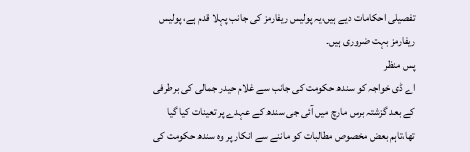تفصیلی احکامات دیے ہیں،یہ پولیس ریفارمز کی جانب پہلا قدم ہے، پولیس ریفارمز بہت ضروری ہیں۔
پس منظر
اے ڈی خواجہ کو سندھ حکومت کی جانب سے غلام حیدر جمالی کی برطرفی کے بعد گزشتہ برس مارچ میں آئی جی سندھ کے عہدے پر تعینات کیا گیا تھا،تاہم بعض مخصوص مطالبات کو ماننے سے انکار پر وہ سندھ حکومت کی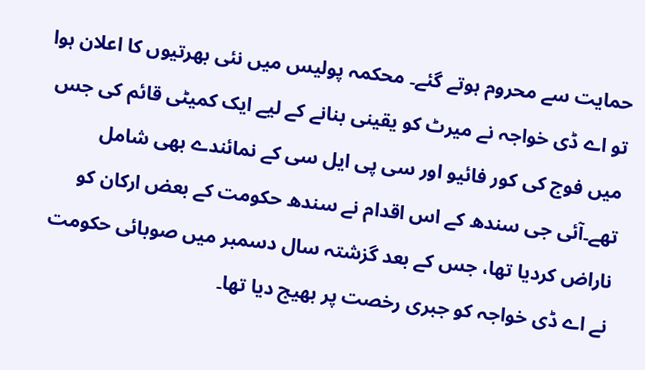حمایت سے محروم ہوتے گئے۔ محکمہ پولیس میں نئی بھرتیوں کا اعلان ہوا تو اے ڈی خواجہ نے میرٹ کو یقینی بنانے کے لیے ایک کمیٹی قائم کی جس میں فوج کی کور فائیو اور سی پی ایل سی کے نمائندے بھی شامل تھے۔آئی جی سندھ کے اس اقدام نے سندھ حکومت کے بعض ارکان کو ناراض کردیا تھا، جس کے بعد گزشتہ سال دسمبر میں صوبائی حکومت نے اے ڈی خواجہ کو جبری رخصت پر بھیج دیا تھا۔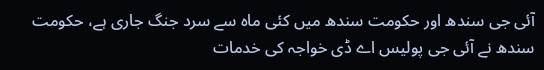آئی جی سندھ اور حکومت سندھ میں کئی ماہ سے سرد جنگ جاری ہے، حکومت سندھ نے آئی جی پولیس اے ڈی خواجہ کی خدمات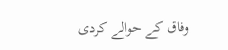وفاق کے حوالے کردی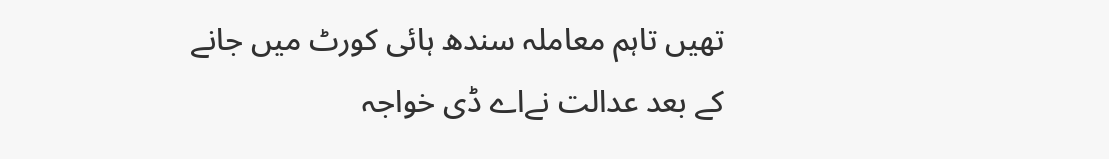تھیں تاہم معاملہ سندھ ہائی کورٹ میں جانے کے بعد عدالت نےاے ڈی خواجہ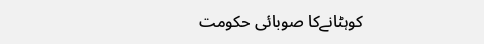کوہٹانےکا صوبائی حکومت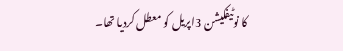کا نوٹیفکیشن 3اپریل کو معطل کردیا تھا۔